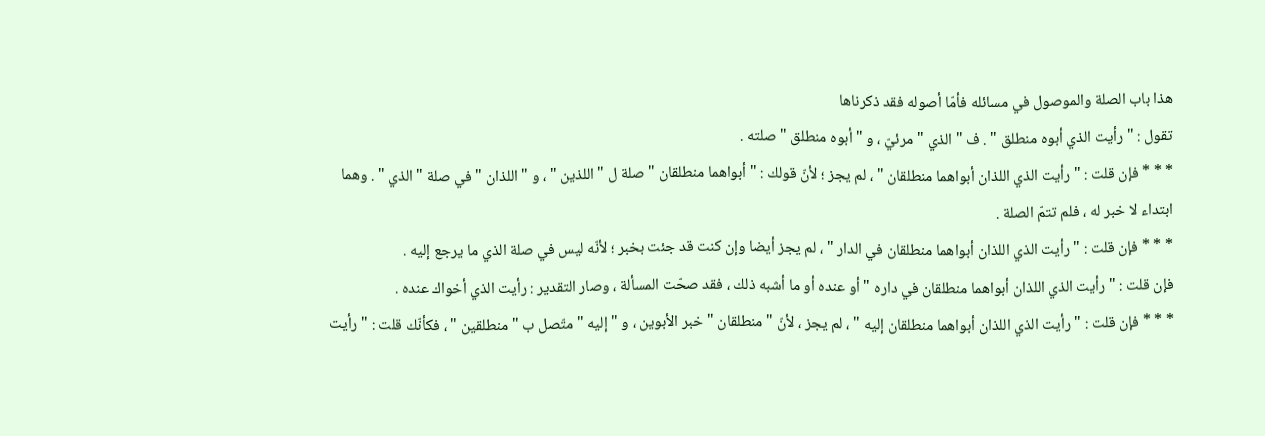هذا باب الصلة والموصول في مسائله فأمّا أصوله فقد ذكرناها
تقول : " رأيت الذي أبوه منطلق " . ف " الذي " مرئيّ ، و " أبوه منطلق " صلته .
* * * فإن قلت : " رأيت الذي اللذان أبواهما منطلقان " ، لم يجز ؛ لأنّ قولك : " أبواهما منطلقان " صلة ل " اللذين " ، و " اللذان " في صلة " الذي " . وهما ابتداء لا خبر له ، فلم تتمّ الصلة .
* * * فإن قلت : " رأيت الذي اللذان أبواهما منطلقان في الدار " ، لم يجز أيضا وإن كنت قد جئت بخبر ؛ لأنّه ليس في صلة الذي ما يرجع إليه .
فإن قلت : " رأيت الذي اللذان أبواهما منطلقان في داره " أو عنده أو ما أشبه ذلك ، فقد صحّت المسألة ، وصار التقدير : رأيت الذي أخواك عنده .
* * * فإن قلت : " رأيت الذي اللذان أبواهما منطلقان إليه " ، لم يجز ، لأنّ " منطلقان " خبر الأبوين ، و " إليه " متّصل ب " منطلقين " ، فكأنّك قلت : " رأيت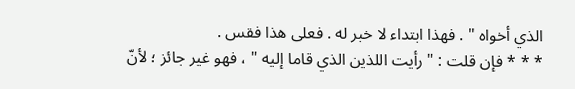الذي أخواه " . فهذا ابتداء لا خبر له . فعلى هذا فقس .
* * * فإن قلت : " رأيت اللذين الذي قاما إليه " ، فهو غير جائز ؛ لأنّ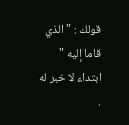قولك : " الذي قاما إليه " ابتداء لا خبر له .